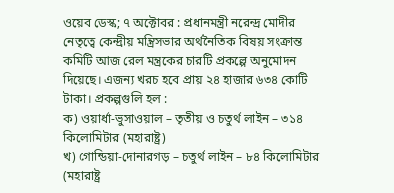ওয়েব ডেস্ক; ৭ অক্টোবর : প্রধানমন্ত্রী নরেন্দ্র মোদীর নেতৃত্বে কেন্দ্রীয় মন্ত্রিসভার অর্থনৈতিক বিষয় সংক্রান্ত কমিটি আজ রেল মন্ত্রকের চারটি প্রকল্পে অনুমোদন দিয়েছে। এজন্য খরচ হবে প্রায় ২৪ হাজার ৬৩৪ কোটি টাকা। প্রকল্পগুলি হল :
ক) ওয়ার্ধা-ভুসাওয়াল – তৃতীয় ও চতুর্থ লাইন – ৩১৪ কিলোমিটার (মহারাষ্ট্র)
খ) গোন্ডিয়া-দোনারগড় – চতুর্থ লাইন – ৮৪ কিলোমিটার (মহারাষ্ট্র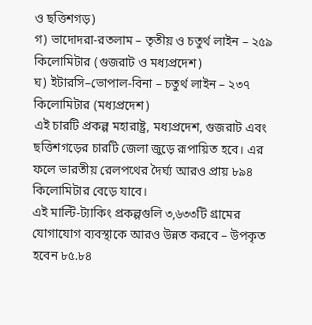ও ছত্তিশগড়)
গ) ভাদোদরা-রতলাম – তৃতীয় ও চতুর্থ লাইন – ২৫৯ কিলোমিটার (গুজরাট ও মধ্যপ্রদেশ)
ঘ) ইটারসি–ভোপাল-বিনা – চতুর্থ লাইন – ২৩৭ কিলোমিটার (মধ্যপ্রদেশ)
এই চারটি প্রকল্প মহারাষ্ট্র, মধ্যপ্রদেশ, গুজরাট এবং ছত্তিশগড়ের চারটি জেলা জুড়ে রূপায়িত হবে। এর ফলে ভারতীয় রেলপথের দৈর্ঘ্য আরও প্রায় ৮৯৪ কিলোমিটার বেড়ে যাবে।
এই মাল্টি-ট্যাকিং প্রকল্পগুলি ৩,৬৩৩টি গ্রামের যোগাযোগ ব্যবস্থাকে আরও উন্নত করবে – উপকৃত হবেন ৮৫.৮৪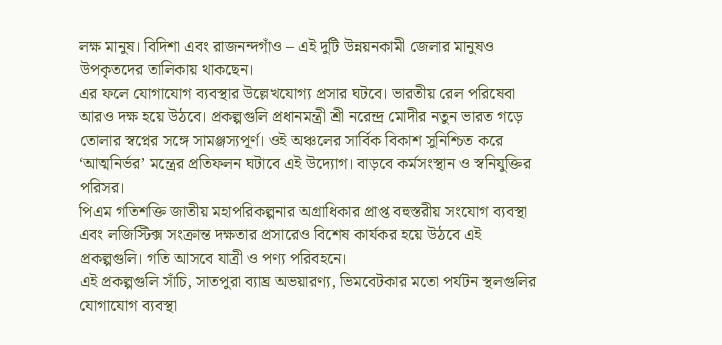লক্ষ মানুষ। বিদিশা এবং রাজনন্দগাঁও – এই দুটি উন্নয়নকামী জেলার মানুষও উপকৃতদের তালিকায় থাকছেন।
এর ফলে যোগাযোগ ব্যবস্থার উল্লেখযোগ্য প্রসার ঘটবে। ভারতীয় রেল পরিষেবা আরও দক্ষ হয়ে উঠবে। প্রকল্পগুলি প্রধানমন্ত্রী শ্রী নরেন্দ্র মোদীর নতুন ভারত গড়ে তোলার স্বপ্নের সঙ্গে সামঞ্জস্যপূর্ণ। ওই অঞ্চলের সার্বিক বিকাশ সুনিশ্চিত করে ‘আত্মনির্ভর’ মন্ত্রের প্রতিফলন ঘটাবে এই উদ্যোগ। বাড়বে কর্মসংস্থান ও স্বনিযুক্তির পরিসর।
পিএম গতিশক্তি জাতীয় মহাপরিকল্পনার অগ্রাধিকার প্রাপ্ত বহুস্তরীয় সংযোগ ব্যবস্থা এবং লজিস্টিক্স সংক্রান্ত দক্ষতার প্রসারেও বিশেষ কার্যকর হয়ে উঠবে এই প্রকল্পগুলি। গতি আসবে যাত্রী ও পণ্য পরিবহনে।
এই প্রকল্পগুলি সাঁচি, সাতপুরা ব্যাঘ্র অভয়ারণ্য, ভিমবেটকার মতো পর্যটন স্থলগুলির যোগাযোগ ব্যবস্থা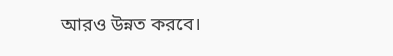আরও উন্নত করবে।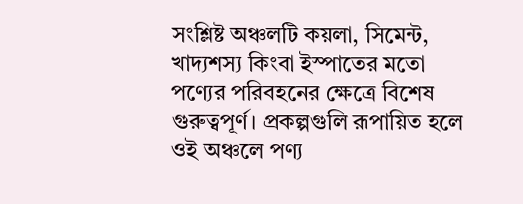সংশ্লিষ্ট অঞ্চলটি কয়লা, সিমেন্ট, খাদ্যশস্য কিংবা ইস্পাতের মতো পণ্যের পরিবহনের ক্ষেত্রে বিশেষ গুরুত্বপূর্ণ। প্রকল্পগুলি রূপায়িত হলে ওই অঞ্চলে পণ্য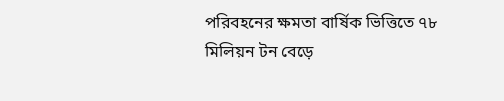পরিবহনের ক্ষমতা বার্ষিক ভিত্তিতে ৭৮ মিলিয়ন টন বেড়ে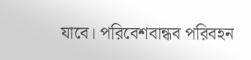যাবে। পরিবেশবান্ধব পরিবহন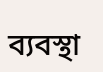ব্যবস্থা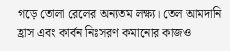গড়ে তোলা রেলের অন্যতম লক্ষ্য। তেল আমদানি হ্রাস এবং কার্বন নিঃসরণ কমানোর কাজও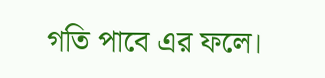গতি পাবে এর ফলে।